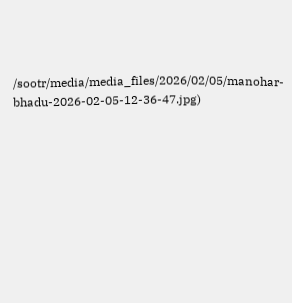/sootr/media/media_files/2026/02/05/manohar-bhadu-2026-02-05-12-36-47.jpg)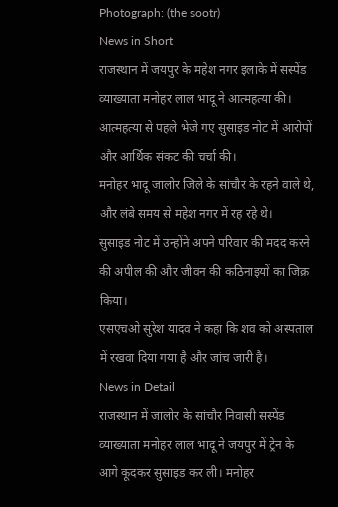Photograph: (the sootr)
News in Short
राजस्थान में जयपुर के महेश नगर इलाके में सस्पेंड व्याख्याता मनोहर लाल भादू ने आत्महत्या की।
आत्महत्या से पहले भेजे गए सुसाइड नोट में आरोपों और आर्थिक संकट की चर्चा की।
मनोहर भादू जालोर जिले के सांचौर के रहने वाले थे, और लंबे समय से महेश नगर में रह रहे थे।
सुसाइड नोट में उन्होंने अपने परिवार की मदद करने की अपील की और जीवन की कठिनाइयों का जिक्र किया।
एसएचओ सुरेश यादव ने कहा कि शव को अस्पताल में रखवा दिया गया है और जांच जारी है।
News in Detail
राजस्थान में जालोर के सांचौर निवासी सस्पेंड व्याख्याता मनोहर लाल भादू ने जयपुर में ट्रेन के आगे कूदकर सुसाइड कर ली। मनोहर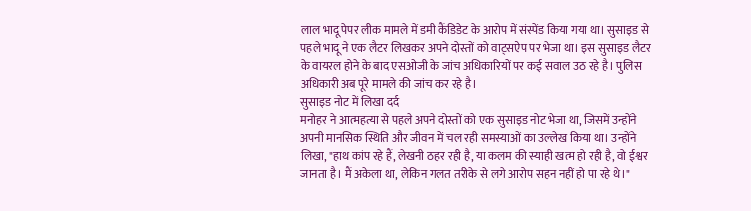लाल भादू पेपर लीक मामले में डमी कैंडिडेट के आरोप में संस्पेंड किया गया था। सुसाइड से पहले भादू ने एक लैटर लिखकर अपने दोस्तों को वाट्सऐप पर भेजा था। इस सुसाइड लैटर के वायरल होने के बाद एसओजी के जांच अधिकारियों पर कई सवाल उठ रहे है। पुलिस अधिकारी अब पूरे मामले की जांच कर रहे है।
सुसाइड नोट में लिखा दर्द
मनोहर ने आत्महत्या से पहले अपने दोस्तों को एक सुसाइड नोट भेजा था, जिसमें उन्होंने अपनी मानसिक स्थिति और जीवन में चल रही समस्याओं का उल्लेख किया था। उन्होंने लिखा, "हाथ कांप रहे हैं, लेखनी ठहर रही है, या कलम की स्याही खत्म हो रही है, वो ईश्वर जानता है। मैं अकेला था, लेकिन गलत तरीके से लगे आरोप सहन नहीं हो पा रहे थे।"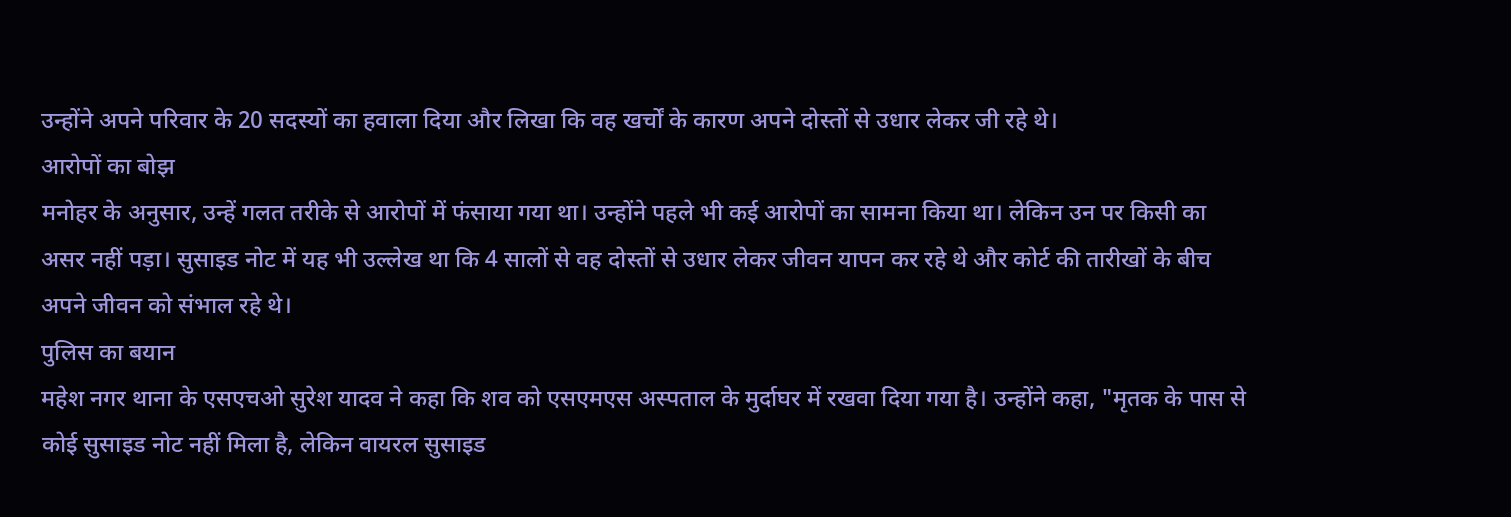उन्होंने अपने परिवार के 20 सदस्यों का हवाला दिया और लिखा कि वह खर्चों के कारण अपने दोस्तों से उधार लेकर जी रहे थे।
आरोपों का बोझ
मनोहर के अनुसार, उन्हें गलत तरीके से आरोपों में फंसाया गया था। उन्होंने पहले भी कई आरोपों का सामना किया था। लेकिन उन पर किसी का असर नहीं पड़ा। सुसाइड नोट में यह भी उल्लेख था कि 4 सालों से वह दोस्तों से उधार लेकर जीवन यापन कर रहे थे और कोर्ट की तारीखों के बीच अपने जीवन को संभाल रहे थे।
पुलिस का बयान
महेश नगर थाना के एसएचओ सुरेश यादव ने कहा कि शव को एसएमएस अस्पताल के मुर्दाघर में रखवा दिया गया है। उन्होंने कहा, "मृतक के पास से कोई सुसाइड नोट नहीं मिला है, लेकिन वायरल सुसाइड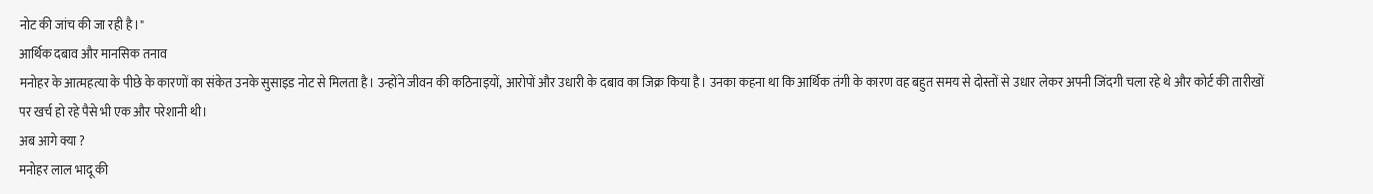नोट की जांच की जा रही है।"
आर्थिक दबाव और मानसिक तनाव
मनोहर के आत्महत्या के पीछे के कारणों का संकेत उनके सुसाइड नोट से मिलता है। उन्होंने जीवन की कठिनाइयों, आरोपों और उधारी के दबाव का जिक्र किया है। उनका कहना था कि आर्थिक तंगी के कारण वह बहुत समय से दोस्तों से उधार लेकर अपनी जिंदगी चला रहे थे और कोर्ट की तारीखों पर खर्च हो रहे पैसे भी एक और परेशानी थी।
अब आगे क्या ?
मनोहर लाल भादू की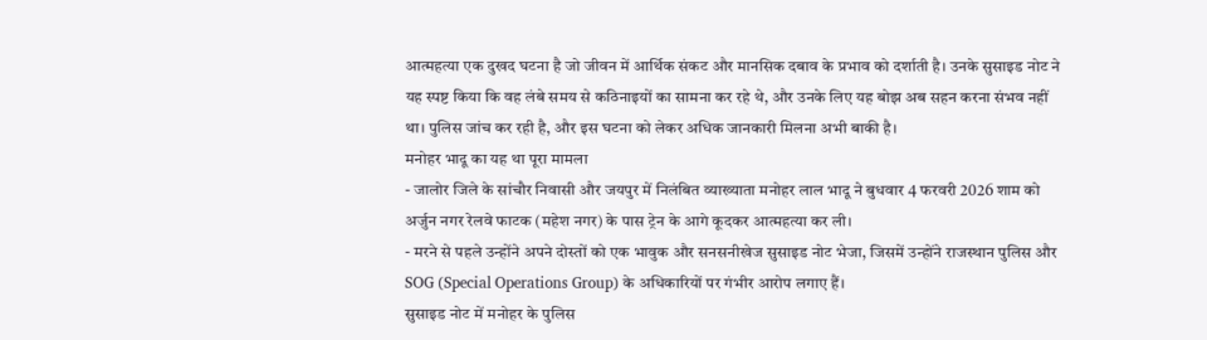आत्महत्या एक दुखद घटना है जो जीवन में आर्थिक संकट और मानसिक दबाव के प्रभाव को दर्शाती है। उनके सुसाइड नोट ने यह स्पष्ट किया कि वह लंबे समय से कठिनाइयों का सामना कर रहे थे, और उनके लिए यह बोझ अब सहन करना संभव नहीं था। पुलिस जांच कर रही है, और इस घटना को लेकर अधिक जानकारी मिलना अभी बाकी है।
मनोहर भादू का यह था पूरा मामला
- जालोर जिले के सांचौर निवासी और जयपुर में निलंबित व्याख्याता मनोहर लाल भादू ने बुधवार 4 फरवरी 2026 शाम को अर्जुन नगर रेलवे फाटक (महेश नगर) के पास ट्रेन के आगे कूदकर आत्महत्या कर ली।
- मरने से पहले उन्होंने अपने दोस्तों को एक भावुक और सनसनीखेज सुसाइड नोट भेजा, जिसमें उन्होंने राजस्थान पुलिस और SOG (Special Operations Group) के अधिकारियों पर गंभीर आरोप लगाए हैं।
सुसाइड नोट में मनोहर के पुलिस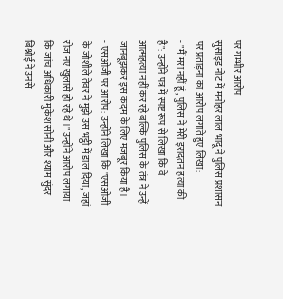पर गम्भीर आरोप
सुसाइड नोट में मनोहर लाल भादू ने पुलिस प्रशासन पर प्रताड़ना का आरोप लगाते हुए लिखा:
- "मैं मरा नहीं हूं, पुलिस ने मेरी इरादतन हत्या की है": उन्होंने पत्र में स्पष्ट रूप से लिखा कि वे आत्महत्या नहीं कर रहे बल्कि पुलिस के तंत्र ने उन्हें जानबूझकर इस कदम के लिए मजबूर किया है।
- एसओजी पर आरोप: उन्होंने लिखा कि "एसओजी के जोशीले तेवर ने मुझे उस भट्ठी में डाल दिया, जहां रोज नए खुलासे हो रहे थे।" उन्होंने आरोप लगाया कि जांच अधिकारी मुकेश सोनी और श्याम सुंदर बिश्नोई ने उनसे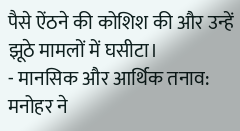पैसे ऐंठने की कोशिश की और उन्हें झूठे मामलों में घसीटा।
- मानसिक और आर्थिक तनाव: मनोहर ने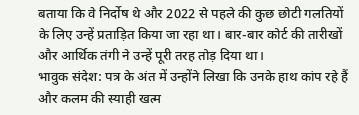बताया कि वे निर्दोष थे और 2022 से पहले की कुछ छोटी गलतियों के लिए उन्हें प्रताड़ित किया जा रहा था। बार-बार कोर्ट की तारीखों और आर्थिक तंगी ने उन्हें पूरी तरह तोड़ दिया था।
भावुक संदेश: पत्र के अंत में उन्होंने लिखा कि उनके हाथ कांप रहे हैं और कलम की स्याही खत्म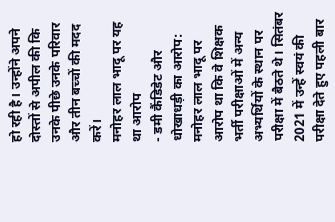हो रही है। उन्होंने अपने दोस्तों से अपील की कि उनके पीछे उनके परिवार और तीन बच्चों की मदद करें।
मनोहर लाल भादू पर यह था आरोप
- डमी कैंडिडेट और धोखाधड़ी का आरोप: मनोहर लाल भादू पर आरोप था कि वे शिक्षक भर्ती परीक्षाओं में अन्य अभ्यर्थियों के स्थान पर परीक्षा में बैठते थे। सितंबर 2021 में उन्हें स्वयं की परीक्षा देते हुए पहली बार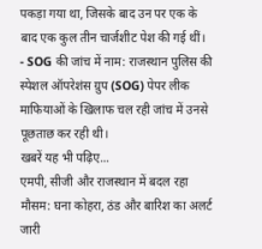पकड़ा गया था, जिसके बाद उन पर एक के बाद एक कुल तीन चार्जशीट पेश की गई थीं।
- SOG की जांच में नाम: राजस्थान पुलिस की स्पेशल ऑपरेशंस ग्रुप (SOG) पेपर लीक माफियाओं के खिलाफ चल रही जांच में उनसे पूछताछ कर रही थी।
खबरें यह भी पढ़िए...
एमपी, सीजी और राजस्थान में बदल रहा मौसम: घना कोहरा, ठंड और बारिश का अलर्ट जारी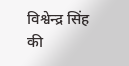विश्वेन्द्र सिंह की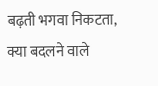बढ़ती भगवा निकटता, क्या बदलने वाले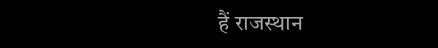हैं राजस्थान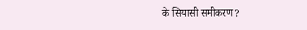के सियासी समीकरण?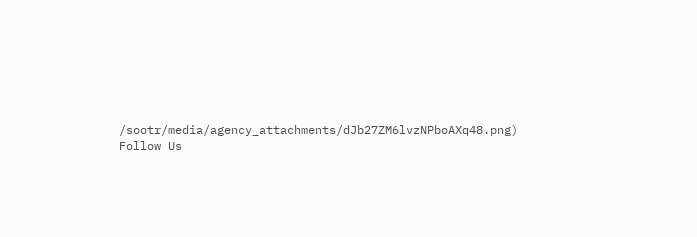/sootr/media/agency_attachments/dJb27ZM6lvzNPboAXq48.png)
Follow Us